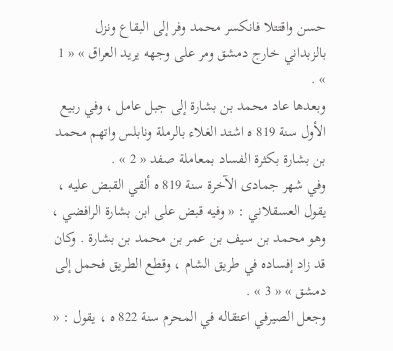حسن واقتتلا فانكسر محمد وفر إلى البقاع ونزل بالزبداني خارج دمشق ومر على وجهه يريد العراق » « 1 » .
وبعدها عاد محمد بن بشارة إلى جبل عامل ، وفي ربيع الأول سنة 819 ه اشتد الغلاء بالرملة ونابلس واتهم محمد بن بشارة بكثرة الفساد بمعاملة صفد « 2 » .
وفي شهر جمادى الآخرة سنة 819 ه ألقي القبض عليه ، يقول العسقلاني : « وفيه قبض على ابن بشارة الرافضي ، وهو محمد بن سيف بن عمر بن محمد بن بشارة . وكان قد زاد إفساده في طريق الشام ، وقطع الطريق فحمل إلى دمشق » « 3 » .
وجعل الصيرفي اعتقاله في المحرم سنة 822 ه ، يقول : «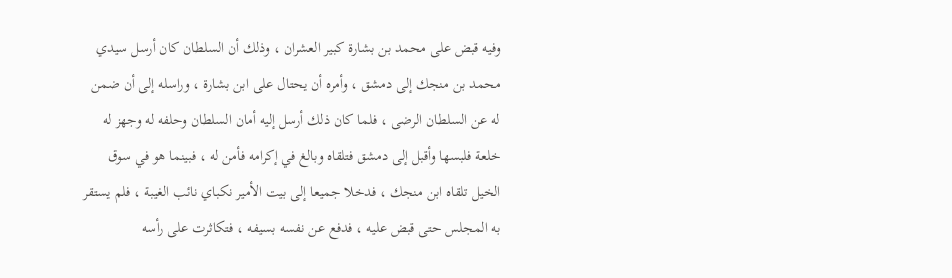وفيه قبض على محمد بن بشارة كبير العشران ، وذلك أن السلطان كان أرسل سيدي محمد بن منجك إلى دمشق ، وأمره أن يحتال على ابن بشارة ، وراسله إلى أن ضمن له عن السلطان الرضى ، فلما كان ذلك أرسل إليه أمان السلطان وحلفه له وجهز له خلعة فلبسها وأقبل إلى دمشق فتلقاه وبالغ في إكرامه فأمن له ، فبينما هو في سوق الخيل تلقاه ابن منجك ، فدخلا جميعا إلى بيت الأمير نكباي نائب الغيبة ، فلم يستقر به المجلس حتى قبض عليه ، فدفع عن نفسه بسيفه ، فتكاثرت على رأسه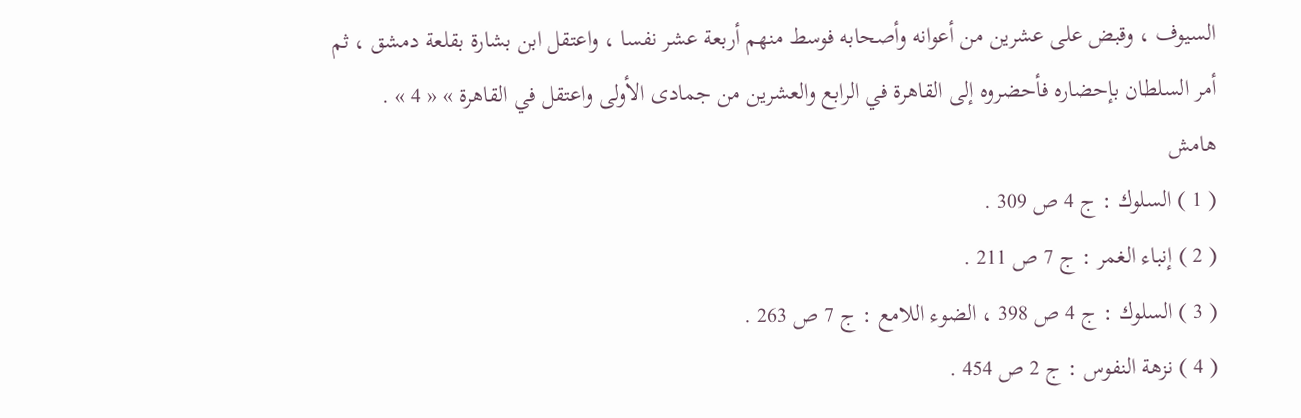السيوف ، وقبض على عشرين من أعوانه وأصحابه فوسط منهم أربعة عشر نفسا ، واعتقل ابن بشارة بقلعة دمشق ، ثم أمر السلطان بإحضاره فأحضروه إلى القاهرة في الرابع والعشرين من جمادى الأولى واعتقل في القاهرة » « 4 » .
هامش
( 1 ) السلوك : ج 4 ص 309 .
( 2 ) إنباء الغمر : ج 7 ص 211 .
( 3 ) السلوك : ج 4 ص 398 ، الضوء اللامع : ج 7 ص 263 .
( 4 ) نزهة النفوس : ج 2 ص 454 .